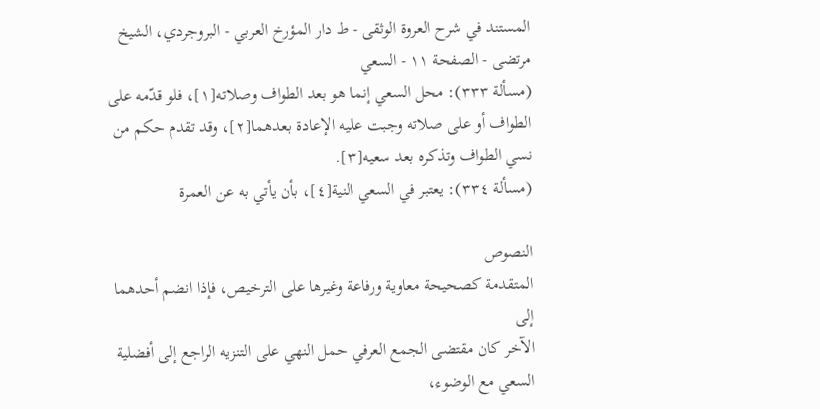المستند في شرح العروة الوثقى - ط دار المؤرخ العربي - البروجردي، الشيخ مرتضى - الصفحة ١١ - السعي
(مسألة ٣٣٣): محل السعي إنما هو بعد الطواف وصلاته[١]، فلو قدّمه على الطواف أو على صلاته وجبت عليه الإعادة بعدهما[٢]، وقد تقدم حكم من نسي الطواف وتذكره بعد سعيه[٣].
(مسألة ٣٣٤): يعتبر في السعي النية[٤]، بأن يأتي به عن العمرة

النصوص
المتقدمة كصحيحة معاوية ورفاعة وغيرها على الترخيص، فإذا انضم أحدهما إلى
الآخر كان مقتضى الجمع العرفي حمل النهي على التنزيه الراجع إلى أفضلية
السعي مع الوضوء،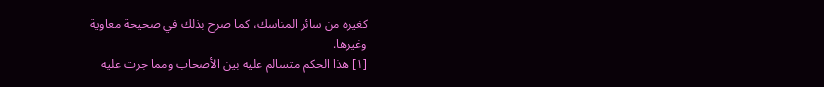كغيره من سائر المناسك، كما صرح بذلك في صحيحة معاوية
وغيرها.
[١] هذا الحكم متسالم عليه بين الأصحاب ومما جرت عليه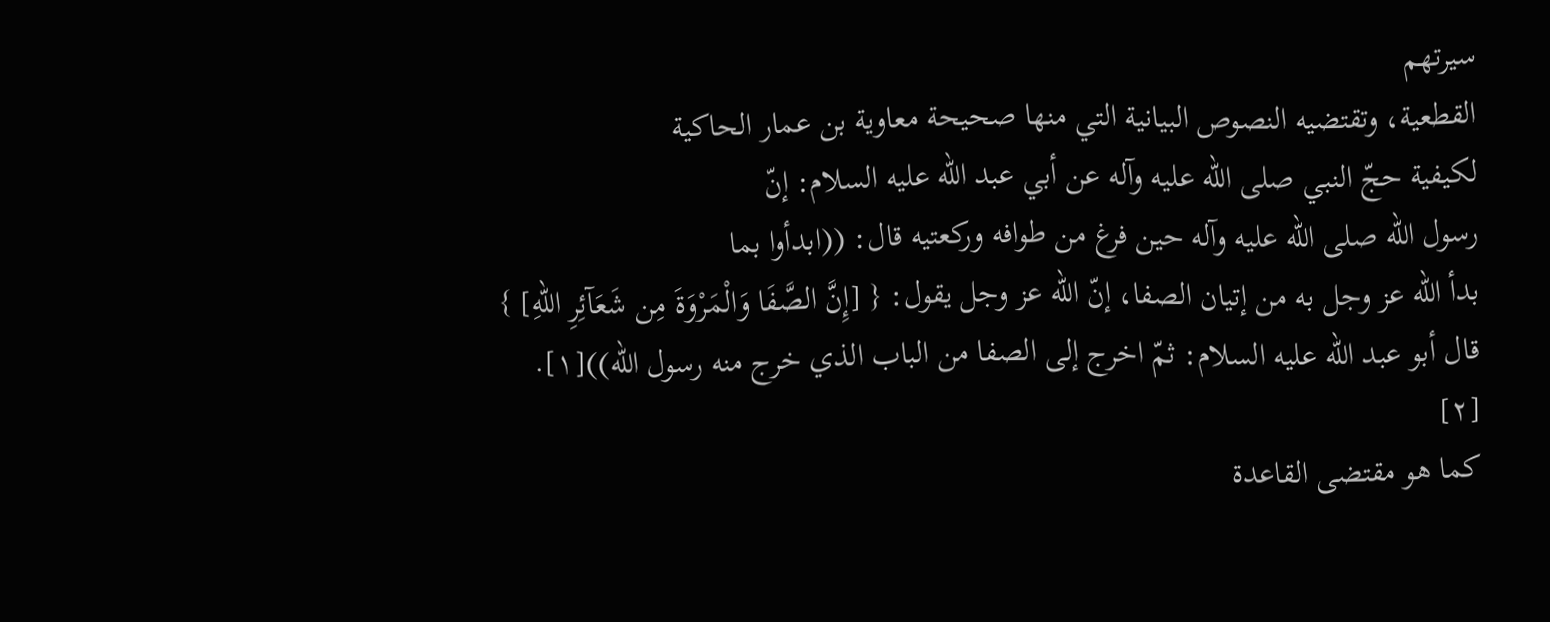سيرتهم
القطعية، وتقتضيه النصوص البيانية التي منها صحيحة معاوية بن عمار الحاكية
لكيفية حجّ النبي صلى الله عليه وآله عن أبي عبد الله عليه السلام: إنّ
رسول الله صلى الله عليه وآله حين فرغ من طوافه وركعتيه قال: ((ابدأوا بما
بدأ الله عز وجل به من إتيان الصفا، إنّ الله عز وجل يقول: { [إِنَّ الصَّفَا وَالْمَرْوَةَ مِن شَعَآئِرِ اللّهِ] } قال أبو عبد الله عليه السلام: ثمّ اخرج إلى الصفا من الباب الذي خرج منه رسول الله))[١].
[٢]
كما هو مقتضى القاعدة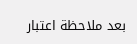بعد ملاحظة اعتبار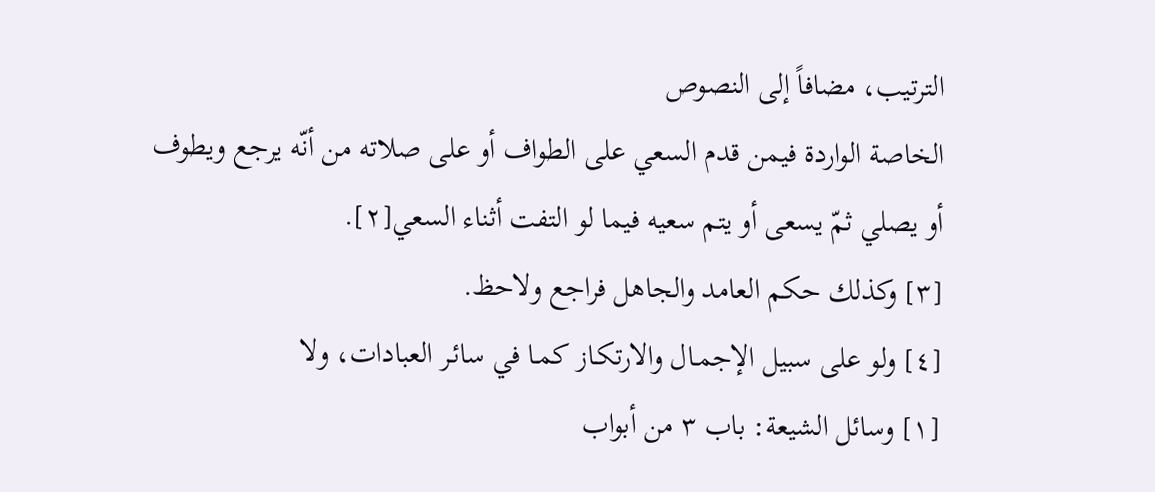الترتيب، مضافاً إلى النصوص
الخاصة الواردة فيمن قدم السعي على الطواف أو على صلاته من أنّه يرجع ويطوف
أو يصلي ثمّ يسعى أو يتم سعيه فيما لو التفت أثناء السعي[٢].
[٣] وكذلك حكم العامد والجاهل فراجع ولاحظ.
[٤] ولو على سبيل الإجمـال والارتكـاز كمـا في سائـر العبادات، ولا
[١] وسائل الشيعة: باب ٣ من أبواب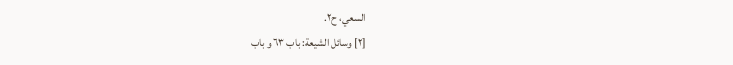السعي، ح٢.
[٢] وسائل الشيعة: باب ٦٣ و باب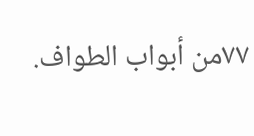٧٧من أبواب الطواف.